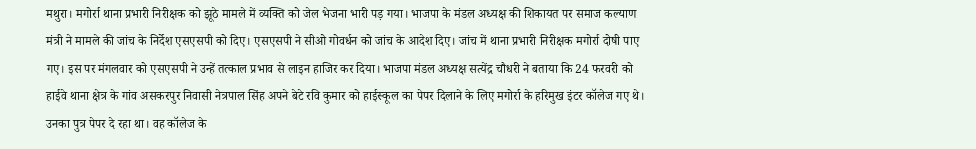मथुरा। मगोर्रा थाना प्रभारी निरीक्षक को झूठे मामले में व्यक्ति को जेल भेजना भारी पड़ गया। भाजपा के मंडल अध्यक्ष की शिकायत पर समाज कल्याण मंत्री ने मामले की जांच के निर्देश एसएसपी को दिए। एसएसपी ने सीओ गोवर्धन को जांच के आदेश दिए। जांच में थाना प्रभारी निरीक्षक मगोर्रा दोषी पाए गए। इस पर मंगलवार को एसएसपी ने उन्हें तत्काल प्रभाव से लाइन हाजिर कर दिया। भाजपा मंडल अध्यक्ष सत्येंद्र चौधरी ने बताया कि 24 फरवरी को हाईवे थाना क्षेत्र के गांव असकरपुर निवासी नेत्रपाल सिंह अपने बेटे रवि कुमार को हाईस्कूल का पेपर दिलाने के लिए मगोर्रा के हरिमुख इंटर कॉलेज गए थे। उनका पुत्र पेपर दे रहा था। वह कॉलेज के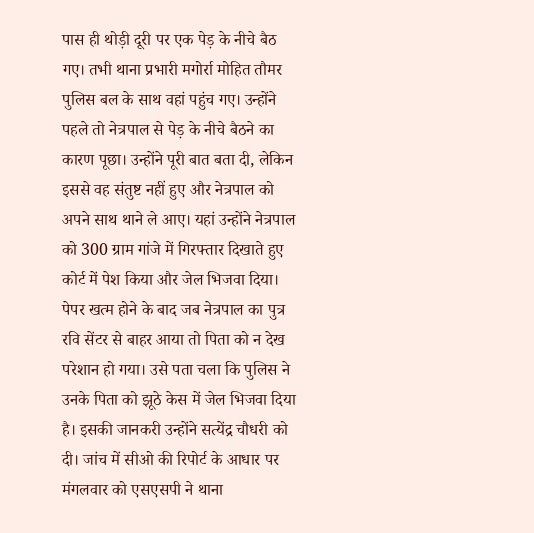पास ही थोड़ी दूरी पर एक पेड़ के नीचे बैठ गए। तभी थाना प्रभारी मगोर्रा मोहित तौमर पुलिस बल के साथ वहां पहुंच गए। उन्होंने पहले तो नेत्रपाल से पेड़ के नीचे बैठने का कारण पूछा। उन्होंने पूरी बात बता दी, लेकिन इससे वह संतुष्ट नहीं हुए और नेत्रपाल को अपने साथ थाने ले आए। यहां उन्होंने नेत्रपाल को 300 ग्राम गांजे में गिरफ्तार दिखाते हुए कोर्ट में पेश किया और जेल भिजवा दिया। पेपर खत्म होने के बाद जब नेत्रपाल का पुत्र रवि सेंटर से बाहर आया तो पिता को न देख परेशान हो गया। उसे पता चला कि पुलिस ने उनके पिता को झूठे केस में जेल भिजवा दिया है। इसकी जानकरी उन्होंने सत्येंद्र चौधरी को दी। जांच में सीओ की रिपोर्ट के आधार पर मंगलवार को एसएसपी ने थाना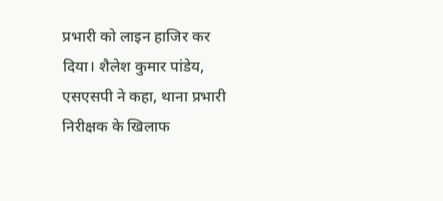प्रभारी को लाइन हाजिर कर दिया। शैलेश कुमार पांडेय, एसएसपी ने कहा, थाना प्रभारी निरीक्षक के खिलाफ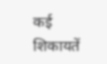कई शिकायतें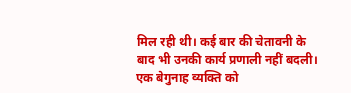मिल रही थी। कई बार की चेतावनी के बाद भी उनकी कार्य प्रणाली नहीं बदली। एक बेगुनाह व्यक्ति को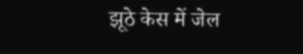झूठे केस में जेल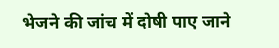भेजने की जांच में दोषी पाए जाने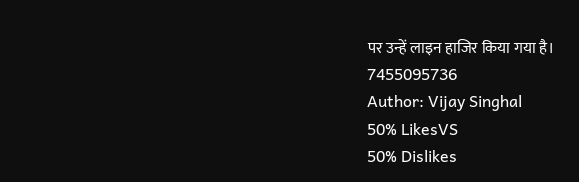पर उन्हें लाइन हाजिर किया गया है।
7455095736
Author: Vijay Singhal
50% LikesVS
50% Dislikes